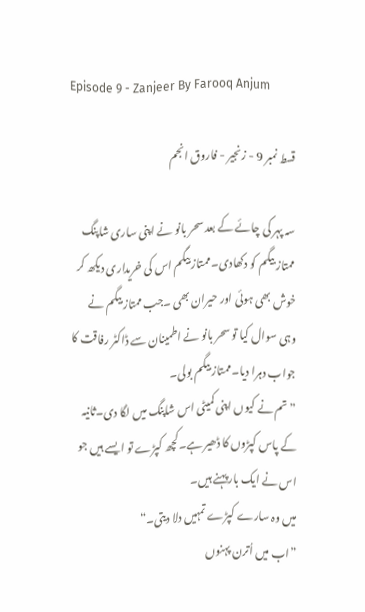Episode 9 - Zanjeer By Farooq Anjum

قسط نمبر 9 - زنجیر - فاروق انجم

سہ پہر کی چائے کے بعد سحر بانو نے اپنی ساری شاپنگ ممتاز بیگم کو دکھادی۔ممتاز بیگم اس کی خریداری دیکھ کر خوش بھی ہوئی اور حیران بھی ۔جب ممتاز بیگم نے وہی سوال کیا تو سحر بانو نے اطمینان سے ڈاکٹر رفاقت کا جواب دہرا دیا۔ممتاز بیگم بولی۔
”تم نے کیوں اپنی کمیٹی اس شاپنگ میں لگا دی۔ثانیہ کے پاس کپڑوں کا ڈھیر ہے۔کچھ کپڑے تو ایسے ہیں جو اس نے ایک بار پہنے ہیں۔
میں وہ سارے کپڑے تمہیں دلا دیتی۔“
”اب میں اُترن پہنوں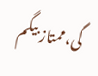گی،ممتاز بیگم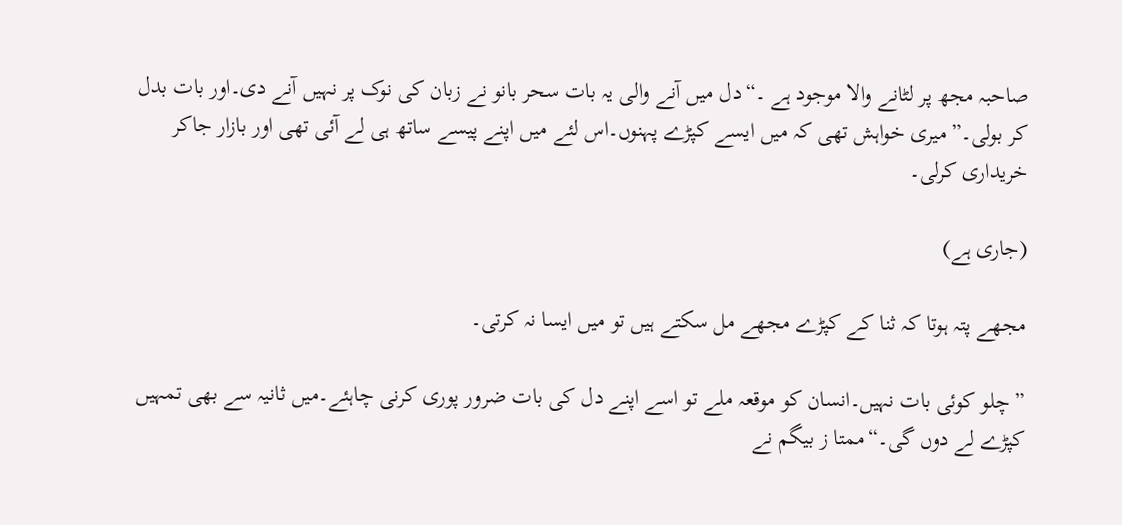صاحبہ مجھ پر لٹانے والا موجود ہے ۔“دل میں آنے والی یہ بات سحر بانو نے زبان کی نوک پر نہیں آنے دی۔اور بات بدل کر بولی۔”میری خواہش تھی کہ میں ایسے کپڑے پہنوں۔اس لئے میں اپنے پیسے ساتھ ہی لے آئی تھی اور بازار جاکر خریداری کرلی۔

(جاری ہے)

مجھے پتہ ہوتا کہ ثنا کے کپڑے مجھے مل سکتے ہیں تو میں ایسا نہ کرتی۔

”چلو کوئی بات نہیں۔انسان کو موقعہ ملے تو اسے اپنے دل کی بات ضرور پوری کرنی چاہئے۔میں ثانیہ سے بھی تمہیں کپڑے لے دوں گی۔“ممتا ز بیگم نے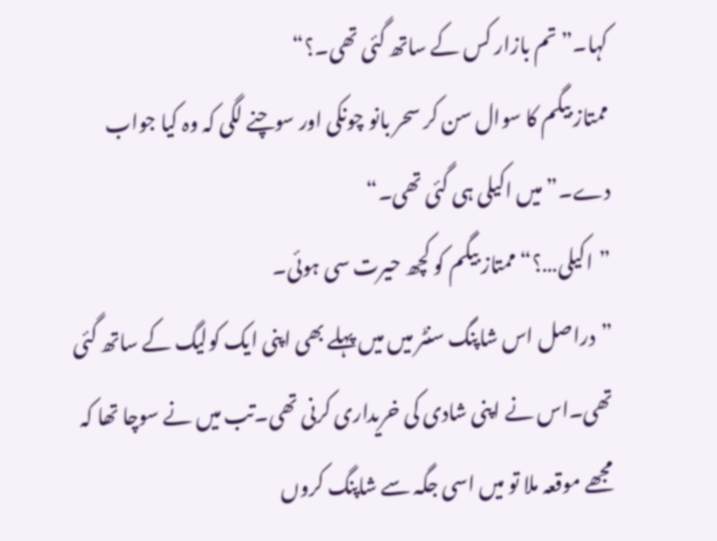کہا۔”تم بازار کس کے ساتھ گئی تھی۔؟“
ممتاز بیگم کا سوال سن کر سحر بانو چونکی اور سوچنے لگی کہ وہ کیا جواب دے۔” میں اکیلی ہی گئی تھی۔“
”اکیلی…؟“ممتاز بیگم کو کچھ حیرت سی ہوئی۔
”دراصل اس شاپنگ سنٹر میں میں پہلے بھی اپنی ایک کولیگ کے ساتھ گئی تھی۔اس نے اپنی شادی کی خریداری کرنی تھی۔تب میں نے سوچا تھا کہ مجھے موقعہ ملا تو میں اسی جگہ سے شاپنگ کروں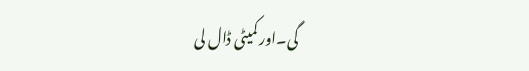گی۔اور کمیٹی ڈال لی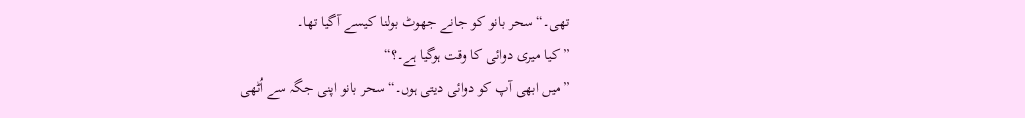تھی۔“سحر بانو کو جانے جھوٹ بولنا کیسے آگیا تھا۔
”کیا میری دوائی کا وقت ہوگیا ہے۔؟“
”میں ابھی آپ کو دوائی دیتی ہوں۔“سحر بانو اپنی جگہ سے اُٹھی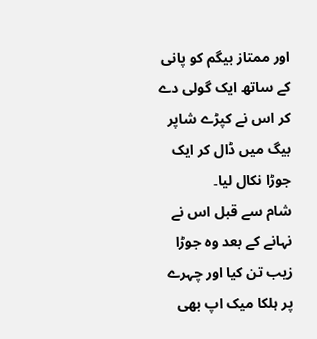اور ممتاز بیگم کو پانی کے ساتھ ایک گولی دے کر اس نے کپڑے شاپر بیگ میں ڈال کر ایک جوڑا نکال لیا۔
شام سے قبل اس نے نہانے کے بعد وہ جوڑا زیب تن کیا اور چہرے پر ہلکا میک اپ بھی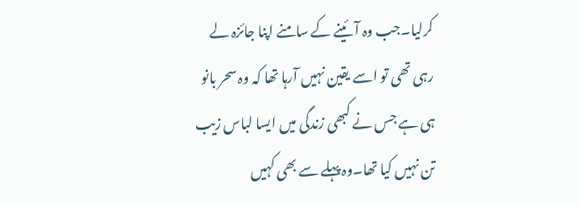کرلیا۔جب وہ آئینے کے سامنے اپنا جائزہ لے رہی تھی تو اسے یقین نہیں آرہا تھا کہ وہ سحر بانو ہی ہے جس نے کبھی زندگی میں ایسا لباس زیب تن نہیں کیا تھا۔وہ پہلے سے بھی کہیں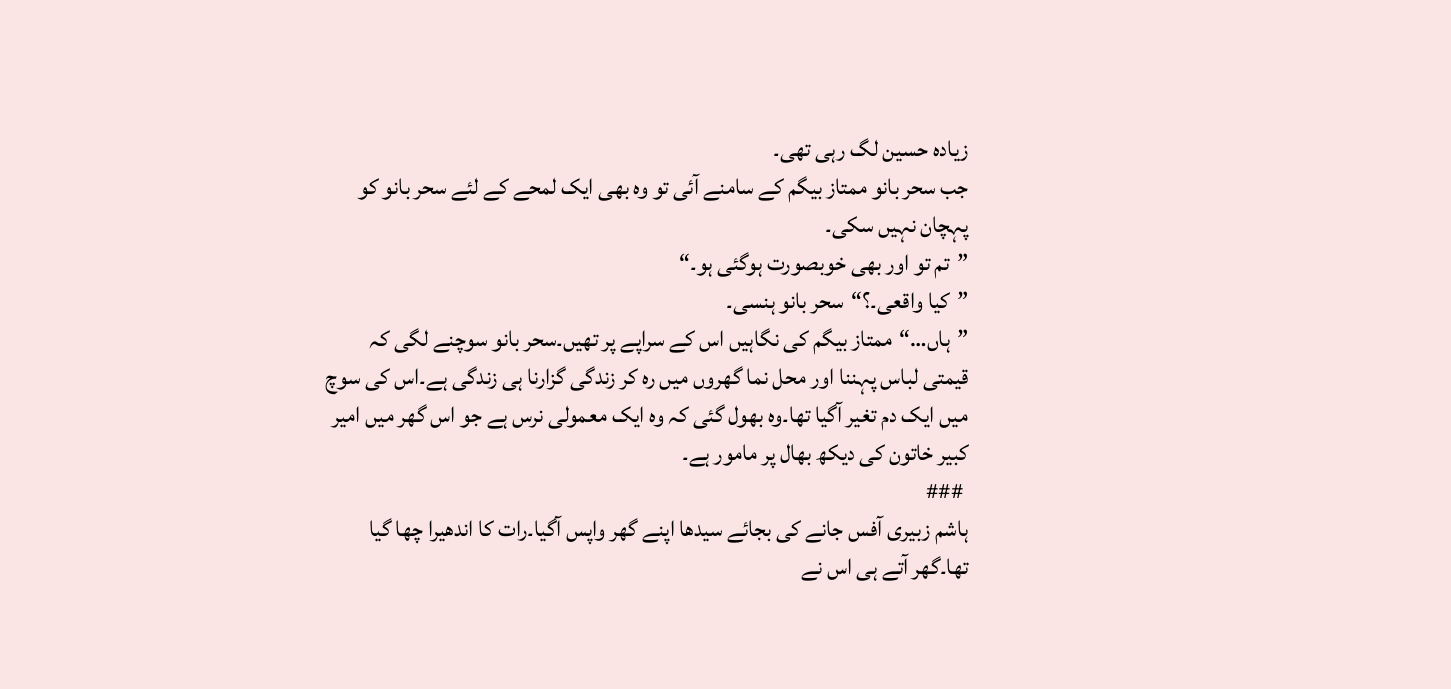زیادہ حسین لگ رہی تھی۔
جب سحر بانو ممتاز بیگم کے سامنے آئی تو وہ بھی ایک لمحے کے لئے سحر بانو کو پہچان نہیں سکی۔
”تم تو اور بھی خوبصورت ہوگئی ہو۔“
”کیا واقعی۔؟“سحر بانو ہنسی۔
”ہاں…“ممتاز بیگم کی نگاہیں اس کے سراپے پر تھیں۔سحر بانو سوچنے لگی کہ قیمتی لباس پہننا اور محل نما گھروں میں رہ کر زندگی گزارنا ہی زندگی ہے۔اس کی سوچ میں ایک دم تغیر آگیا تھا۔وہ بھول گئی کہ وہ ایک معمولی نرس ہے جو اس گھر میں امیر کبیر خاتون کی دیکھ بھال پر مامور ہے۔
 ###
ہاشم زبیری آفس جانے کی بجائے سیدھا اپنے گھر واپس آگیا۔رات کا اندھیرا چھا گیا تھا۔گھر آتے ہی اس نے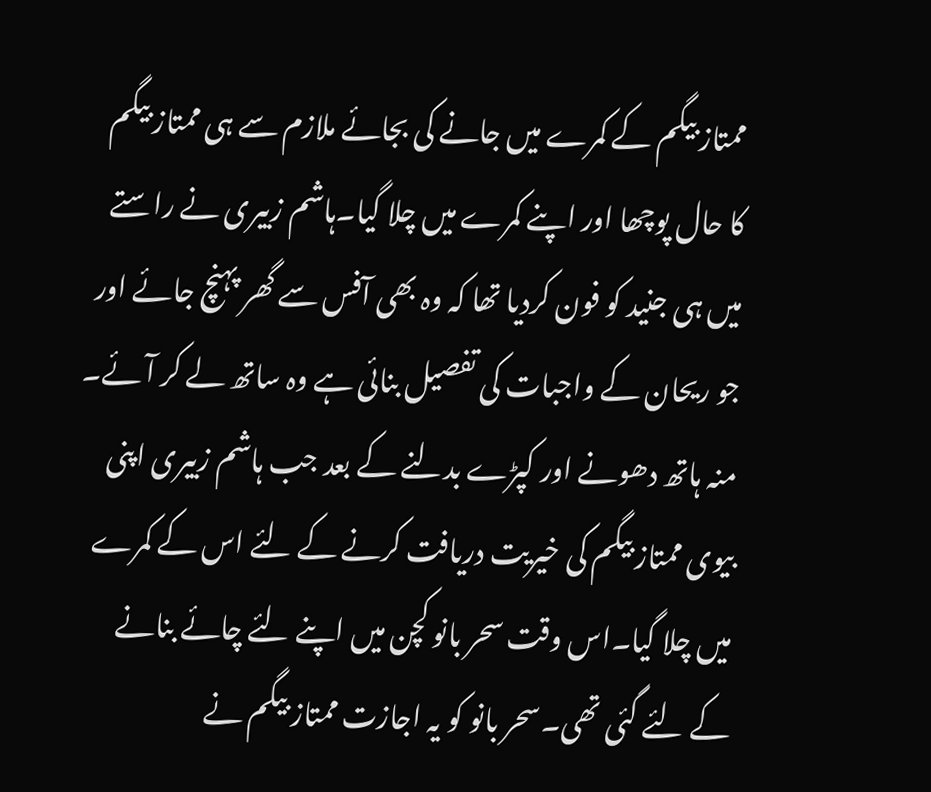ممتاز بیگم کے کمرے میں جانے کی بجائے ملازم سے ہی ممتاز بیگم کا حال پوچھا اور اپنے کمرے میں چلا گیا۔ہاشم زبیری نے راستے میں ہی جنید کو فون کردیا تھا کہ وہ بھی آفس سے گھر پہنچ جائے اور جو ریحان کے واجبات کی تفصیل بنائی ہے وہ ساتھ لے کر آئے۔
منہ ہاتھ دھونے اور کپڑے بدلنے کے بعد جب ہاشم زبیری اپنی بیوی ممتاز بیگم کی خیریت دریافت کرنے کے لئے اس کے کمرے میں چلا گیا۔اس وقت سحر بانو کچن میں اپنے لئے چائے بنانے کے لئے گئی تھی۔سحر بانو کو یہ اجازت ممتاز بیگم نے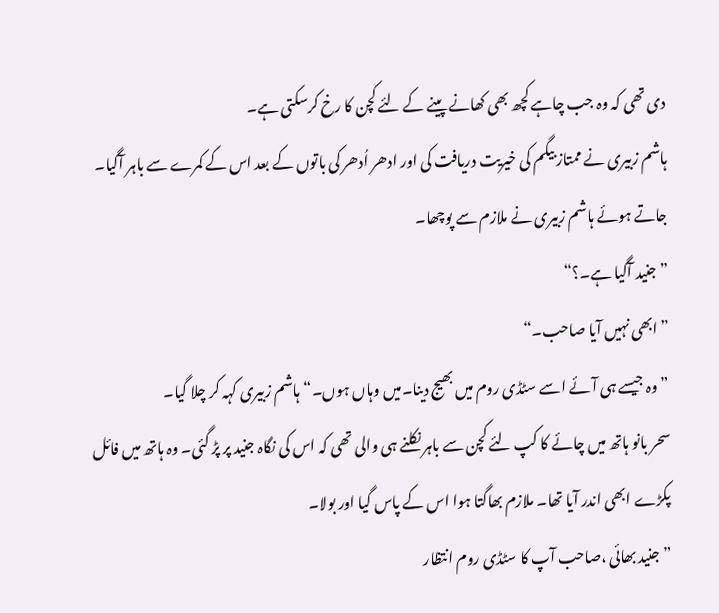دی تھی کہ وہ جب چاہے کچھ بھی کھانے پینے کے لئے کچن کا رخ کرسکتی ہے۔
ہاشم زبیری نے ممتاز بیگم کی خیریت دریافت کی اور ادھر اُدھر کی باتوں کے بعد اس کے کمرے سے باہر آگیا۔
جاتے ہوئے ہاشم زبیری نے ملازم سے پوچھا۔
”جنید آگیا ہے۔؟“
”ابھی نہیں آیا صاحب۔“
”وہ جیسے ہی آئے اسے سٹڈی روم میں بھیج دینا۔میں وہاں ہوں۔“ہاشم زبیری کہہ کر چلا گیا۔
سحر بانو ہاتھ میں چائے کا کپ لئے کچن سے باہر نکلنے ہی والی تھی کہ اس کی نگاہ جنید پر پڑ گئی۔ وہ ہاتھ میں فائل پکڑے ابھی اندر آیا تھا۔ ملازم بھاگتا ہوا اس کے پاس گیا اور بولا۔
”جنید بھائی ،صاحب آپ کا سٹڈی روم انتظار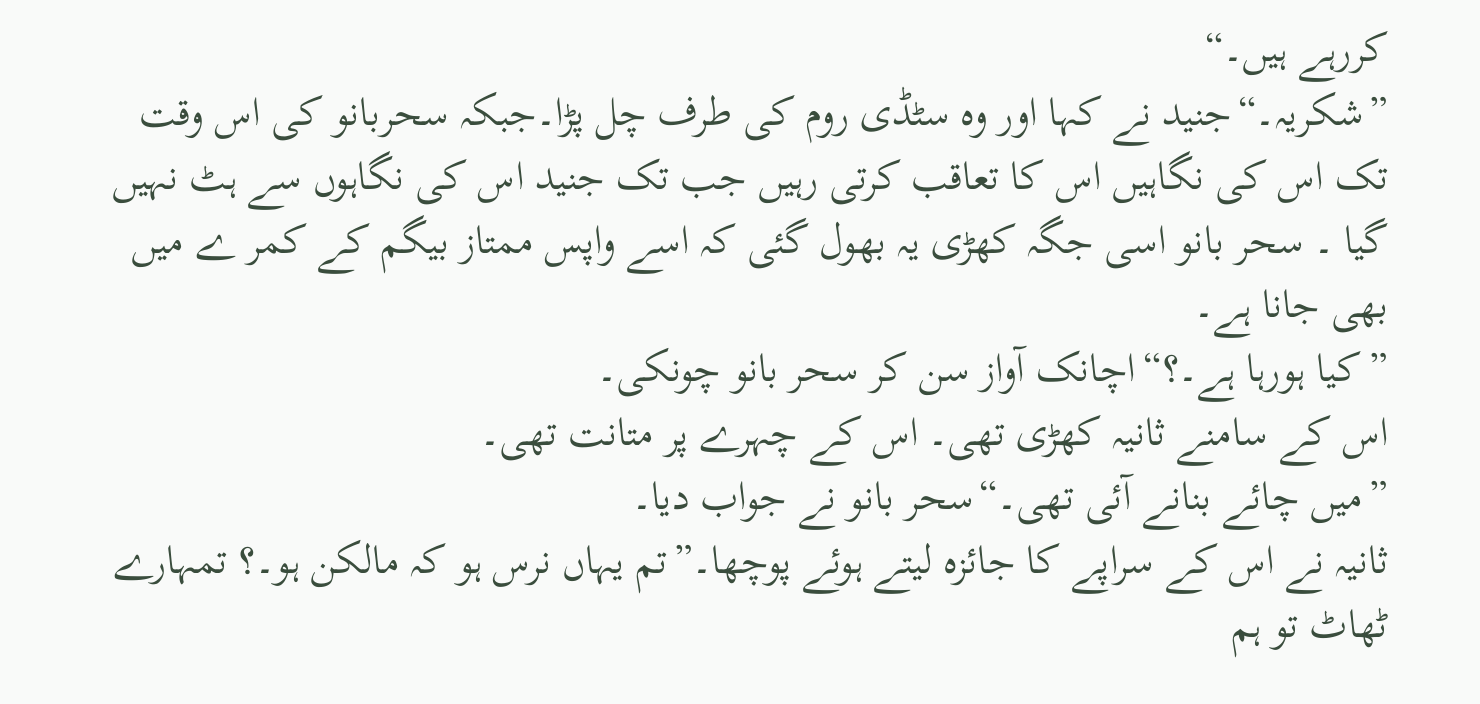کررہے ہیں۔“
”شکریہ۔“جنید نے کہا اور وہ سٹڈی روم کی طرف چل پڑا۔جبکہ سحربانو کی اس وقت تک اس کی نگاہیں اس کا تعاقب کرتی رہیں جب تک جنید اس کی نگاہوں سے ہٹ نہیں گیا ۔ سحر بانو اسی جگہ کھڑی یہ بھول گئی کہ اسے واپس ممتاز بیگم کے کمر ے میں بھی جانا ہے۔
”کیا ہورہا ہے۔؟“اچانک آواز سن کر سحر بانو چونکی۔
اس کے سامنے ثانیہ کھڑی تھی۔ اس کے چہرے پر متانت تھی۔
”میں چائے بنانے آئی تھی۔“سحر بانو نے جواب دیا۔
ثانیہ نے اس کے سراپے کا جائزہ لیتے ہوئے پوچھا۔”تم یہاں نرس ہو کہ مالکن ہو۔؟ تمہارے ٹھاٹ تو ہم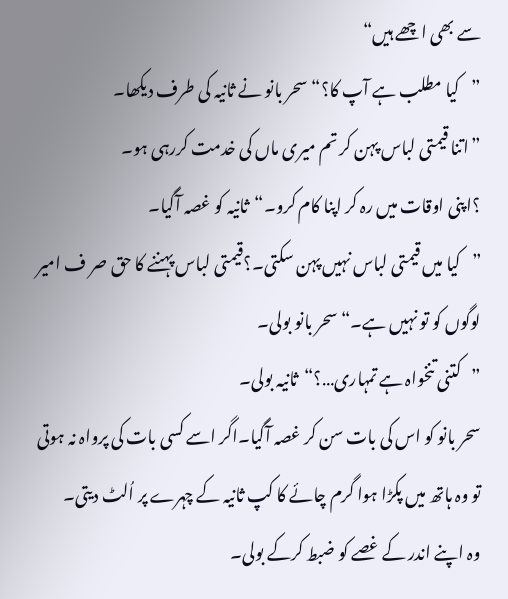سے بھی اچھے ہیں“
”کیا مطلب ہے آپ کا؟“ سحر بانو نے ثانیہ کی طرف دیکھا۔
”اتنا قیمتی لباس پہن کر تم میری ماں کی خدمت کررہی ہو۔
؟اپنی اوقات میں رہ کر اپنا کام کرو۔“ثانیہ کو غصہ آگیا۔
”کیا میں قیمتی لباس نہیں پہن سکتی۔؟قیمتی لباس پہننے کا حق صر ف امیر لوگوں کو تو نہیں ہے۔“سحر بانو بولی۔
”کتنی تنخواہ ہے تمہاری…؟“ثانیہ بولی۔
سحر بانو کو اس کی بات سن کر غصہ آگیا۔اگر اسے کسی بات کی پرواہ نہ ہوتی تو وہ ہاتھ میں پکڑا ہوا گرم چائے کا کپ ثانیہ کے چہرے پر اُلٹ دیتی۔
وہ اپنے اندر کے غصے کو ضبط کرکے بولی۔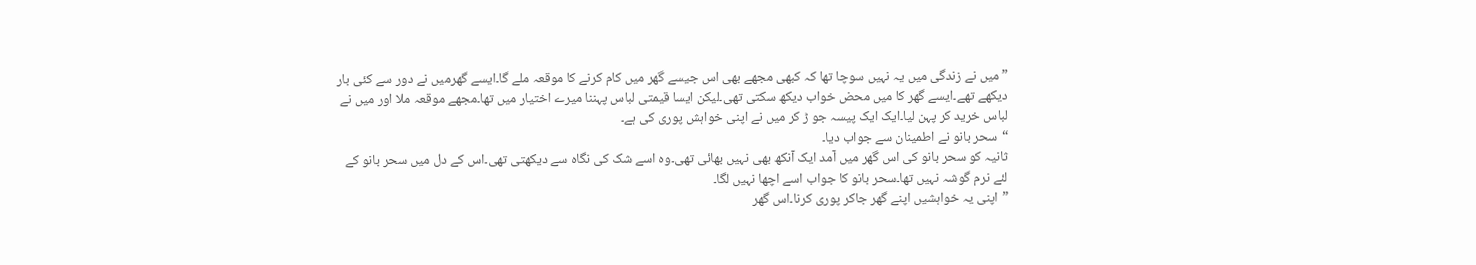”میں نے زندگی میں یہ نہیں سوچا تھا کہ کبھی مجھے بھی اس جیسے گھر میں کام کرنے کا موقعہ ملے گا۔ایسے گھرمیں نے دور سے کئی بار دیکھے تھے۔ایسے گھر کا میں محض خواب دیکھ سکتی تھی۔لیکن ایسا قیمتی لباس پہننا میرے اختیار میں تھا۔مجھے موقعہ ملا اور میں نے لباس خرید کر پہن لیا۔ایک ایک پیسہ جو ڑ کر میں نے اپنی خواہش پوری کی ہے۔
“سحر بانو نے اطمینان سے جواب دیا۔
ثانیہ کو سحر بانو کی اس گھر میں آمد ایک آنکھ بھی نہیں بھائی تھی۔وہ اسے شک کی نگاہ سے دیکھتی تھی۔اس کے دل میں سحر بانو کے لئے نرم گوشہ نہیں تھا۔سحر بانو کا جواب اسے اچھا نہیں لگا۔
”اپنی یہ خواہشیں اپنے گھر جاکر پوری کرنا۔اس گھر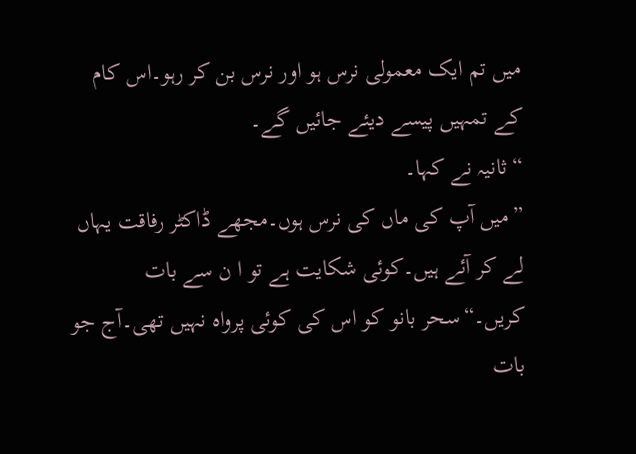میں تم ایک معمولی نرس ہو اور نرس بن کر رہو۔اس کام کے تمہیں پیسے دیئے جائیں گے۔
“ثانیہ نے کہا۔
”میں آپ کی ماں کی نرس ہوں۔مجھے ڈاکٹر رفاقت یہاں لے کر آئے ہیں۔کوئی شکایت ہے تو ا ن سے بات کریں۔“سحر بانو کو اس کی کوئی پرواہ نہیں تھی۔آج جو بات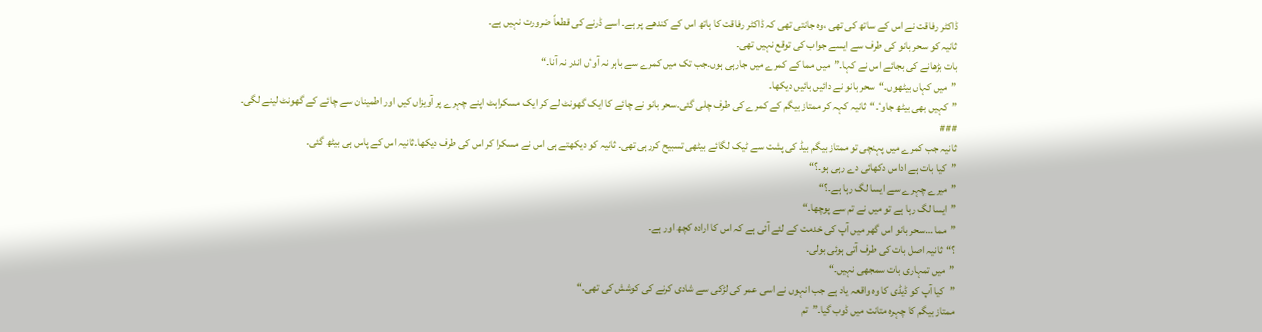ڈاکٹر رفاقت نے اس کے ساتھ کی تھی ،وہ جانتی تھی کہ ڈاکٹر رفاقت کا ہاتھ اس کے کندھے پر ہے۔ اسے ڈرنے کی قطعاً ضرورت نہیں ہے۔
ثانیہ کو سحر بانو کی طرف سے ایسے جواب کی توقع نہیں تھی۔
بات بڑھانے کی بجائے اس نے کہا۔”میں مما کے کمرے میں جارہی ہوں۔جب تک میں کمرے سے باہر نہ آوٴں اندر نہ آنا۔“
”میں کہاں بیٹھوں۔“سحر بانو نے دائیں بائیں دیکھا۔
”کہیں بھی بیٹھ جاوٴ۔“ثانیہ کہہ کر ممتاز بیگم کے کمرے کی طرف چلی گئی۔سحر بانو نے چائے کا ایک گھونٹ لے کر ایک مسکراہٹ اپنے چہرے پر آویزاں کیں اور اطمینان سے چائے کے گھونٹ لینے لگی۔
###
ثانیہ جب کمرے میں پہنچی تو ممتاز بیگم بیڈ کی پشت سے ٹیک لگائے بیٹھی تسبیح کررہی تھی۔ ثانیہ کو دیکھتے ہی اس نے مسکرا کر اس کی طرف دیکھا۔ثانیہ اس کے پاس ہی بیٹھ گئی۔
”کیا بات ہے اداس دکھائی دے رہی ہو۔؟“
”میرے چہرے سے ایسا لگ رہا ہے۔؟“
”ایسا لگ رہا ہے تو میں نے تم سے پوچھا۔“
”مما …سحر بانو اس گھر میں آپ کی خدمت کے لئے آئی ہے کہ اس کا ارادہ کچھ اور ہے۔
؟“ثانیہ اصل بات کی طرف آتی ہوئی بولی۔
”میں تمہاری بات سمجھی نہیں۔“
”کیا آپ کو ڈیڈی کا وہ واقعہ یاد ہے جب انہوں نے اسی عمر کی لڑکی سے شادی کرنے کی کوشش کی تھی۔“
ممتاز بیگم کا چہرہ متانت میں ڈوب گیا۔”تم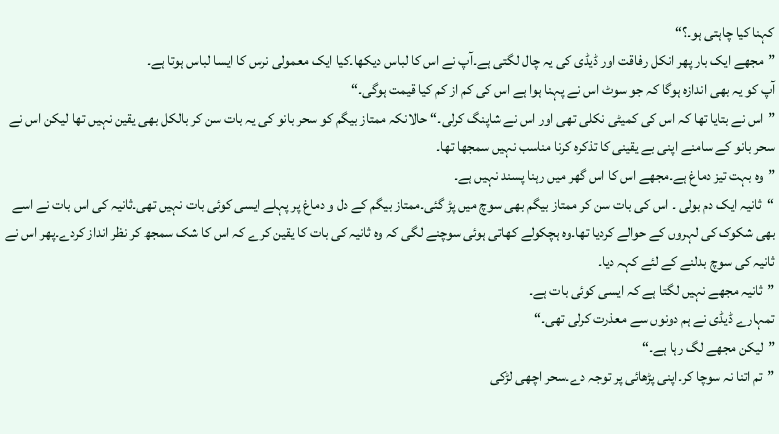کہنا کیا چاہتی ہو۔؟“
”مجھے ایک بار پھر انکل رفاقت اور ڈیڈی کی یہ چال لگتی ہے۔آپ نے اس کا لباس دیکھا۔کیا ایک معمولی نرس کا ایسا لباس ہوتا ہے۔
آپ کو یہ بھی اندازہ ہوگا کہ جو سوٹ اس نے پہنا ہوا ہے اس کی کم از کم کیا قیمت ہوگی۔“
”اس نے بتایا تھا کہ اس کی کمیٹی نکلی تھی اور اس نے شاپنگ کرلی۔“ حالانکہ ممتاز بیگم کو سحر بانو کی یہ بات سن کر بالکل بھی یقین نہیں تھا لیکن اس نے سحر بانو کے سامنے اپنی بے یقینی کا تذکرہ کرنا مناسب نہیں سمجھا تھا۔
”وہ بہت تیز دماغ ہے۔مجھے اس کا اس گھر میں رہنا پسند نہیں ہے۔
“ثانیہ ایک دم بولی ۔ اس کی بات سن کر ممتاز بیگم بھی سوچ میں پڑ گئی۔ممتاز بیگم کے دل و دماغ پر پہلے ایسی کوئی بات نہیں تھی۔ثانیہ کی اس بات نے اسے بھی شکوک کی لہروں کے حوالے کردیا تھا۔وہ ہچکولے کھاتی ہوئی سوچنے لگی کہ وہ ثانیہ کی بات کا یقین کرے کہ اس کا شک سمجھ کر نظر انداز کردے۔پھر اس نے ثانیہ کی سوچ بدلنے کے لئے کہہ دیا۔
”ثانیہ مجھے نہیں لگتا ہے کہ ایسی کوئی بات ہے۔
تمہارے ڈیڈی نے ہم دونوں سے معذرت کرلی تھی۔“
”لیکن مجھے لگ رہا ہے۔“
”تم اتنا نہ سوچا کر۔اپنی پڑھائی پر توجہ دے۔سحر اچھی لڑکی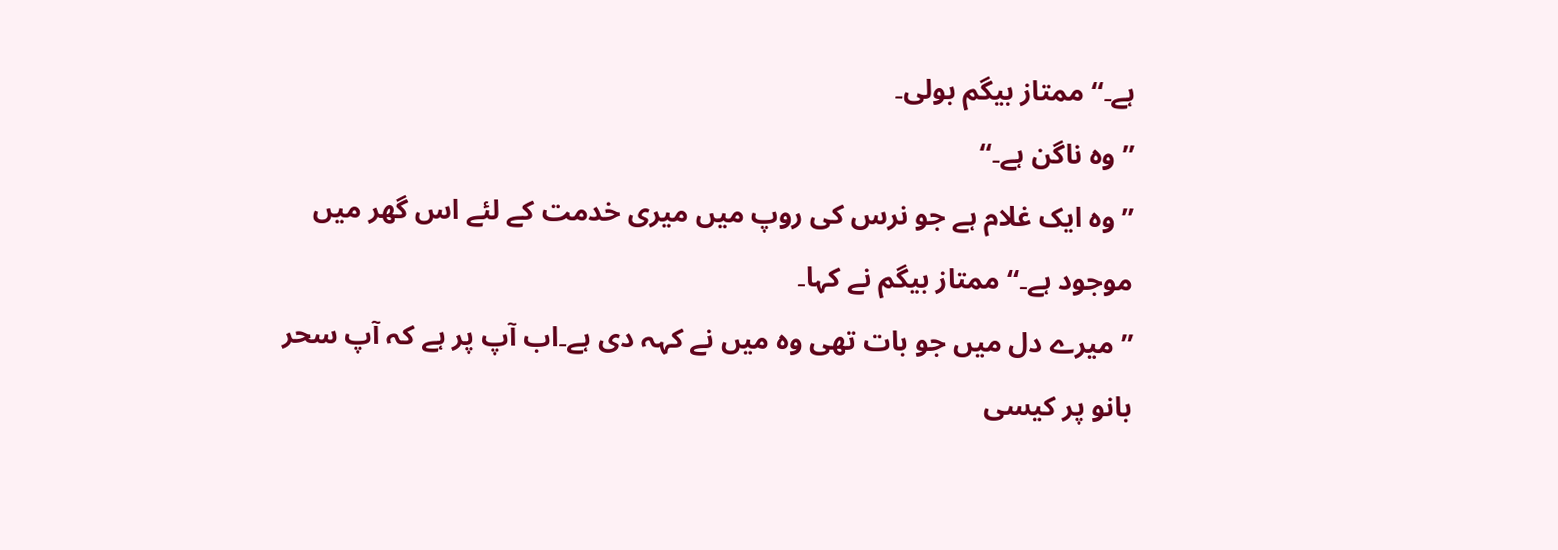ہے۔“ممتاز بیگم بولی۔
”وہ ناگن ہے۔“
”وہ ایک غلام ہے جو نرس کی روپ میں میری خدمت کے لئے اس گھر میں موجود ہے۔“ ممتاز بیگم نے کہا۔
”میرے دل میں جو بات تھی وہ میں نے کہہ دی ہے۔اب آپ پر ہے کہ آپ سحر بانو پر کیسی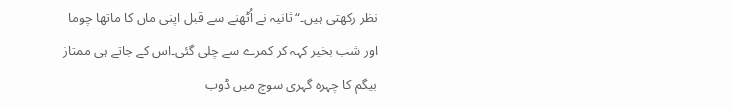نظر رکھتی ہیں۔“ثانیہ نے اُٹھنے سے قبل اپنی ماں کا ماتھا چوما اور شب بخیر کہہ کر کمرے سے چلی گئی۔اس کے جاتے ہی ممتاز بیگم کا چہرہ گہری سوچ میں ڈوب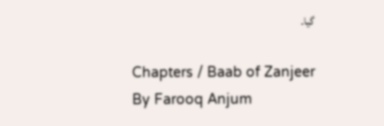گیا۔

Chapters / Baab of Zanjeer By Farooq Anjum